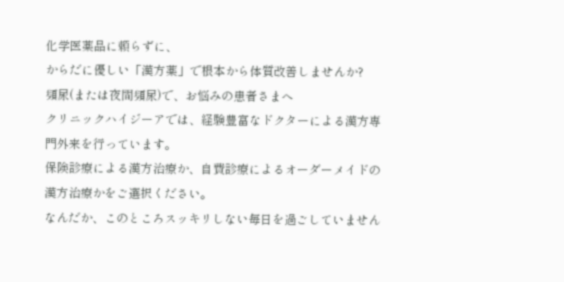化学医薬品に頼らずに、
からだに優しい「漢方薬」で根本から体質改善しませんか?
頻尿(または夜間頻尿)で、お悩みの患者さまへ
クリニックハイジーアでは、経験豊富なドクターによる漢方専門外来を行っています。
保険診療による漢方治療か、自費診療によるオーダーメイドの漢方治療かをご選択ください。
なんだか、このところスッキリしない毎日を過ごしていません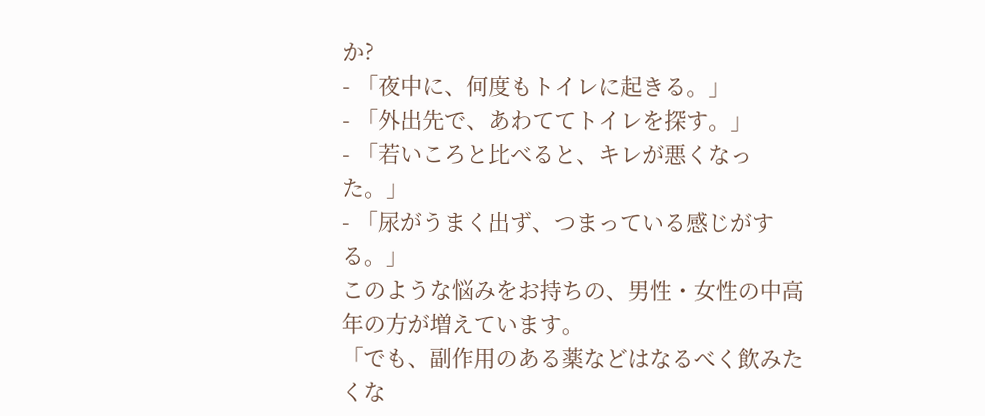か?
- 「夜中に、何度もトイレに起きる。」
- 「外出先で、あわててトイレを探す。」
- 「若いころと比べると、キレが悪くなった。」
- 「尿がうまく出ず、つまっている感じがする。」
このような悩みをお持ちの、男性・女性の中高年の方が増えています。
「でも、副作用のある薬などはなるべく飲みたくな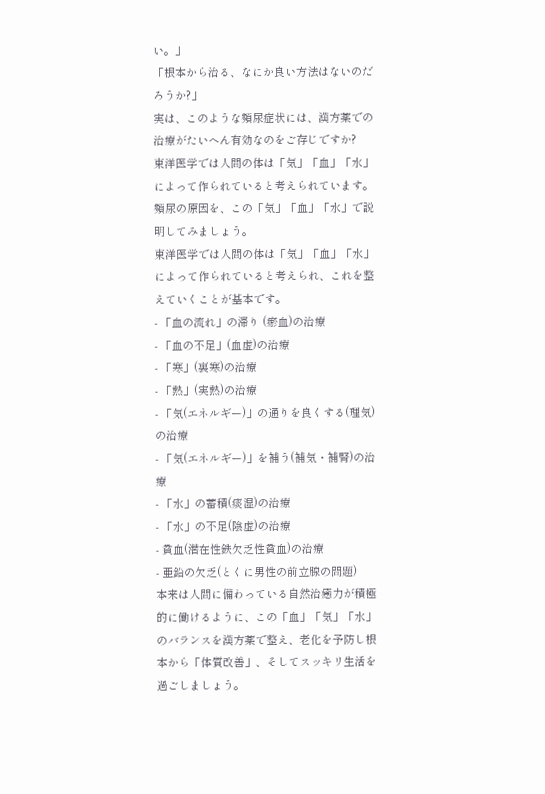い。」
「根本から治る、なにか良い方法はないのだろうか?」
実は、このような頻尿症状には、漢方薬での治療がたいへん有効なのをご存じですか?
東洋医学では人間の体は「気」「血」「水」によって作られていると考えられています。
頻尿の原因を、この「気」「血」「水」で説明してみましょう。
東洋医学では人間の体は「気」「血」「水」によって作られていると考えられ、これを整えていくことが基本です。
- 「血の流れ」の滞り (瘀血)の治療
- 「血の不足」(血虚)の治療
- 「寒」(裏寒)の治療
- 「熱」(実熱)の治療
- 「気(エネルギー)」の通りを良くする(理気)の治療
- 「気(エネルギー)」を補う(補気・補腎)の治療
- 「水」の蓄積(痰湿)の治療
- 「水」の不足(陰虚)の治療
- 貧血(潜在性鉄欠乏性貧血)の治療
- 亜鉛の欠乏(とくに男性の前立腺の問題)
本来は人間に備わっている自然治癒力が積極的に働けるように、この「血」「気」「水」のバランスを漢方薬で整え、老化を予防し根本から「体質改善」、そしてスッキリ生活を過ごしましょう。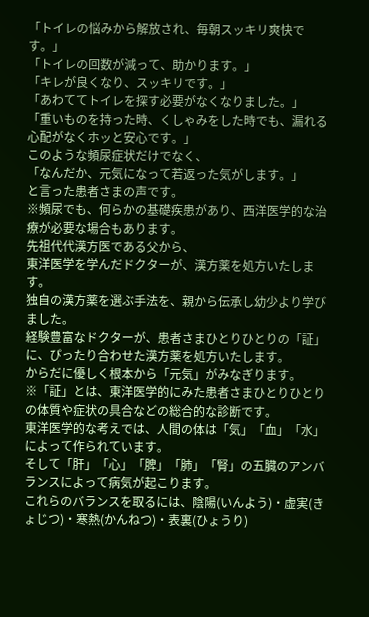「トイレの悩みから解放され、毎朝スッキリ爽快です。」
「トイレの回数が減って、助かります。」
「キレが良くなり、スッキリです。」
「あわててトイレを探す必要がなくなりました。」
「重いものを持った時、くしゃみをした時でも、漏れる心配がなくホッと安心です。」
このような頻尿症状だけでなく、
「なんだか、元気になって若返った気がします。」
と言った患者さまの声です。
※頻尿でも、何らかの基礎疾患があり、西洋医学的な治療が必要な場合もあります。
先祖代代漢方医である父から、
東洋医学を学んだドクターが、漢方薬を処方いたします。
独自の漢方薬を選ぶ手法を、親から伝承し幼少より学びました。
経験豊富なドクターが、患者さまひとりひとりの「証」に、ぴったり合わせた漢方薬を処方いたします。
からだに優しく根本から「元気」がみなぎります。
※「証」とは、東洋医学的にみた患者さまひとりひとりの体質や症状の具合などの総合的な診断です。
東洋医学的な考えでは、人間の体は「気」「血」「水」によって作られています。
そして「肝」「心」「脾」「肺」「腎」の五臓のアンバランスによって病気が起こります。
これらのバランスを取るには、陰陽(いんよう)・虚実(きょじつ)・寒熱(かんねつ)・表裏(ひょうり)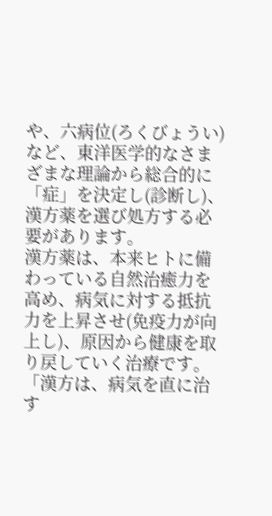や、六病位(ろくびょうい)など、東洋医学的なさまざまな理論から総合的に「症」を決定し(診断し)、漢方薬を選び処方する必要があります。
漢方薬は、本来ヒトに備わっている自然治癒力を高め、病気に対する抵抗力を上昇させ(免疫力が向上し)、原因から健康を取り戻していく治療です。
「漢方は、病気を直に治す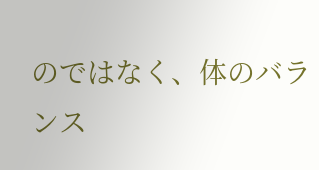のではなく、体のバランス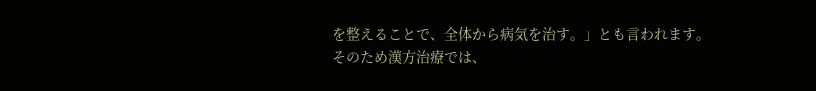を整えることで、全体から病気を治す。」とも言われます。
そのため漢方治療では、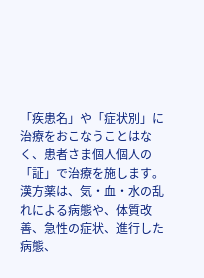「疾患名」や「症状別」に治療をおこなうことはなく、患者さま個人個人の「証」で治療を施します。
漢方薬は、気・血・水の乱れによる病態や、体質改善、急性の症状、進行した病態、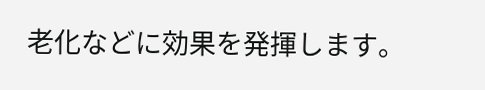老化などに効果を発揮します。